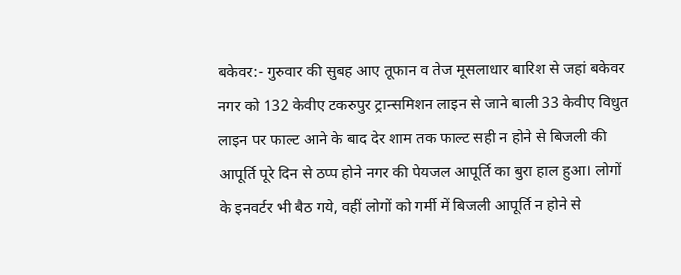बकेवर:- गुरुवार की सुबह आए तूफान व तेज मूसलाधार बारिश से जहां बकेवर नगर को 132 केवीए टकरुपुर ट्रान्समिशन लाइन से जाने बाली 33 केवीए विधुत लाइन पर फाल्ट आने के बाद देर शाम तक फाल्ट सही न होने से बिजली की आपूर्ति पूरे दिन से ठप्प होने नगर की पेयजल आपूर्ति का बुरा हाल हुआ। लोगों के इनवर्टर भी बैठ गये, वहीं लोगों को गर्मी में बिजली आपूर्ति न होने से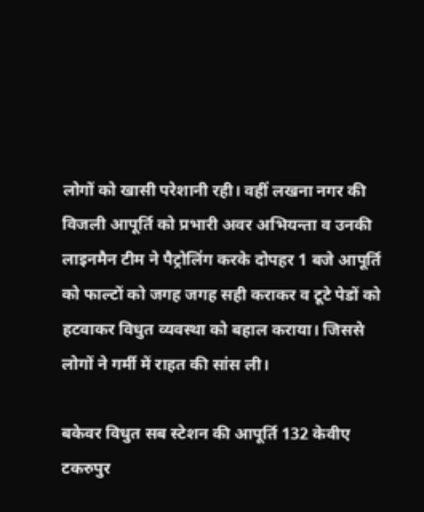लोगों को खासी परेशानी रही। वहीं लखना नगर की विजली आपूर्ति को प्रभारी अवर अभियन्ता व उनकी लाइनमैन टीम ने पैट्रोलिंग करके दोपहर 1 बजे आपूर्ति को फाल्टों को जगह जगह सही कराकर व टूटे पेडों को हटवाकर विधुत व्यवस्था को बहाल कराया। जिससे लोगों ने गर्मी में राहत की सांस ली।

बकेवर विधुत सब स्टेशन की आपूर्ति 132 केवीए टकरुपुर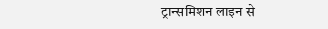ट्रान्समिशन लाइन से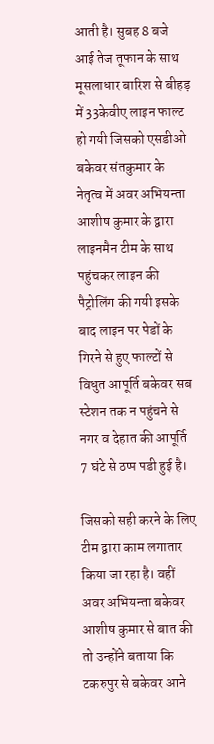आती है। सुबह 8 बजे आई तेज तूफान के साथ मूसलाधार बारिश से बीहड़ में 33केवीए लाइन फाल्ट हो गयी जिसको एसडीओ बकेवर संतकुमार के नेतृत्व में अवर अभियन्ता आशीष कुमार के द्वारा लाइनमैन टीम के साथ पहुंचकर लाइन की पैट्रोलिंग की गयी इसके बाद लाइन पर पेडों के गिरने से हुए फाल्टों से विधुत आपूर्ति बकेवर सब स्टेशन तक न पहुंचने से नगर व देहात की आपूर्ति 7 घंटे से ठप्प पडी हुई है।

जिसको सही करने के लिए टीम द्वारा काम लगातार किया जा रहा है। वहीं अवर अभियन्ता बकेवर आशीष कुमार से बात की तो उन्होंने बताया कि टकरुपुर से बकेवर आने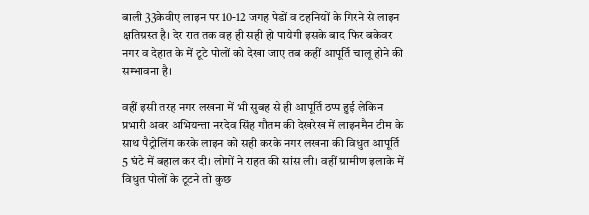बाली 33केवीए लाइन पर 10-12 जगह पेडों व टहनियों के गिरने से लाइन क्षतिग्रस्त है। देर रात तक वह ही सही हो पायेगी इसके बाद फिर बकेवर नगर व देहात के में टूटे पोलों को देखा जाए तब कहीं आपूर्ति चालू होने की सम्भावना है।

वहीं इसी तरह नगर लखना में भी सुबह से ही आपूर्ति ठप्प हुई लेकिन प्रभारी अवर अभियन्ता नरदेव सिंह गौतम की देखरेख में लाइनमैन टीम के साथ पैट्रोलिंग करके लाइन को सही करके नगर लखना की विधुत आपूर्ति 5 घंटे में बहाल कर दी। लोगों ने राहत की सांस ली। वहीं ग्रामीण इलाके में विधुत पोलों के टूटने तो कुछ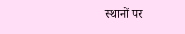स्थानों पर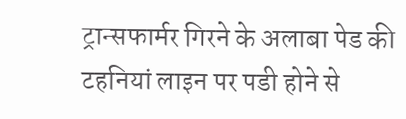ट्रान्सफार्मर गिरने के अलाबा पेड की टहनियां लाइन पर पडी होने से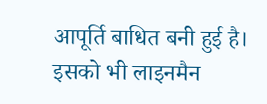आपूर्ति बाधित बनी हुई है। इसको भी लाइनमैन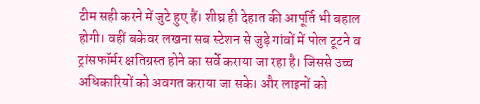टीम सही करने में जुटे हुए हैं। शीघ्र ही देहात की आपूर्ति भी बहाल होगी। वहीं बकेवर लखना सब स्टेशन से जुड़े गांवों में पोल टूटने व ट्रांसफॉर्मर क्षतिग्रस्त होने का सर्वे कराया जा रहा है। जिससे उच्च अधिकारियों को अवगत कराया जा सके। और लाइनों को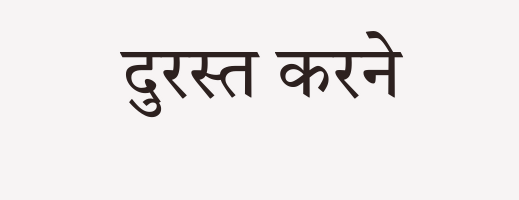दुरस्त करने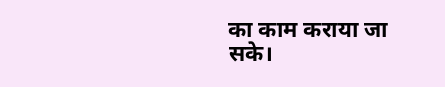का काम कराया जा सके।